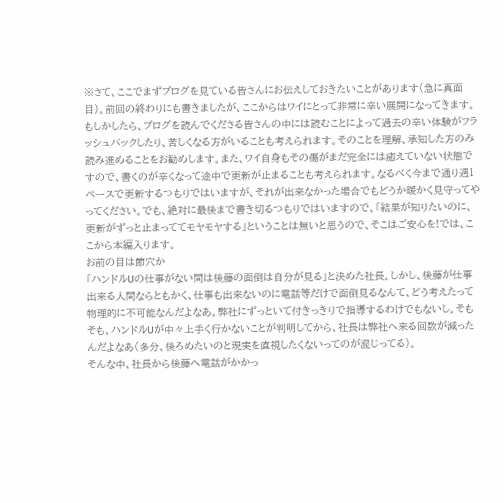※さて、ここでまずブログを見ている皆さんにお伝えしておきたいことがあります(急に真面目)。前回の終わりにも書きましたが、ここからはワイにとって非常に辛い展開になってきます。もしかしたら、ブログを読んでくださる皆さんの中には読むことによって過去の辛い体験がフラッシュバックしたり、苦しくなる方がいることも考えられます。そのことを理解、承知した方のみ読み進めることをお勧めします。また、ワイ自身もその傷がまだ完全には癒えていない状態ですので、書くのが辛くなって途中で更新が止まることも考えられます。なるべく今まで通り週1ペースで更新するつもりではいますが、それが出来なかった場合でもどうか暖かく見守ってやってください。でも、絶対に最後まで書き切るつもりではいますので、「結果が知りたいのに、更新がずっと止まっててモヤモヤする」ということは無いと思うので、そこはご安心を!では、ここから本編入ります。
お前の目は節穴か
「ハンドルUの仕事がない間は後藤の面倒は自分が見る」と決めた社長。しかし、後藤が仕事出来る人間ならともかく、仕事も出来ないのに電話等だけで面倒見るなんて、どう考えたって物理的に不可能なんだよなあ。弊社にずっといて付きっきりで指導するわけでもないし。そもそも、ハンドルUが中々上手く行かないことが判明してから、社長は弊社へ来る回数が減ったんだよなあ(多分、後ろめたいのと現実を直視したくないってのが混じってる)。
そんな中、社長から後藤へ電話がかかっ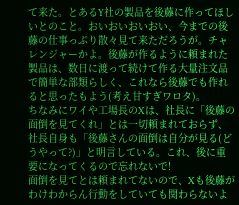て来た。とあるY社の製品を後藤に作ってほしいとのこと。おいおいおいおい、今までの後藤の仕事っぷり散々見て来ただろうが。チャレンジャーかよ。後藤が作るように頼まれた製品は、数日に渡って続けて作る大量注文品で簡単な部類らしく、これなら後藤でも作れると思ったもよう(考え甘すぎワロタ)。
ちなみにワイや工場長のXは、社長に「後藤の面倒を見てくれ」とは一切頼まれておらず、社長自身も「後藤さんの面倒は自分が見る(どうやって?)」と明言している。これ、後に重要になってくるので忘れないで!
面倒を見てとは頼まれてないので、Xも後藤がわけわからん行動をしていても関わらないよ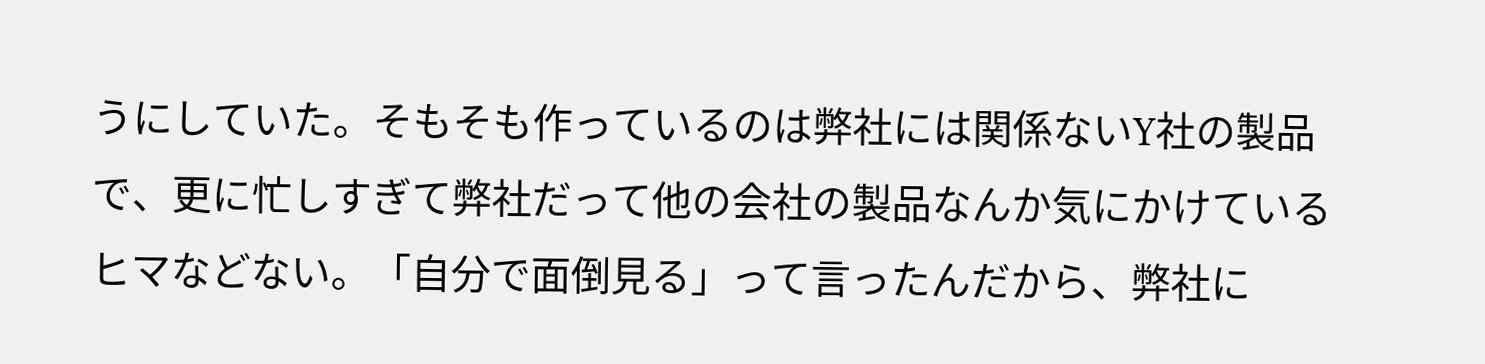うにしていた。そもそも作っているのは弊社には関係ないY社の製品で、更に忙しすぎて弊社だって他の会社の製品なんか気にかけているヒマなどない。「自分で面倒見る」って言ったんだから、弊社に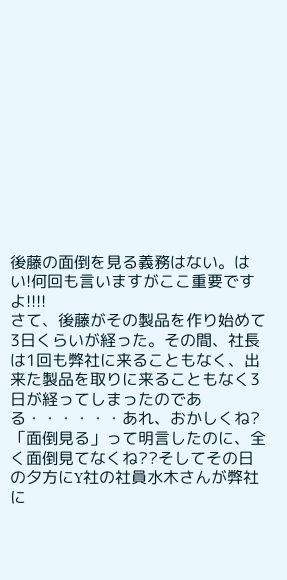後藤の面倒を見る義務はない。はい!何回も言いますがここ重要ですよ!!!!
さて、後藤がその製品を作り始めて3日くらいが経った。その間、社長は1回も弊社に来ることもなく、出来た製品を取りに来ることもなく3日が経ってしまったのである・・・・・・あれ、おかしくね?「面倒見る」って明言したのに、全く面倒見てなくね??そしてその日の夕方にY社の社員水木さんが弊社に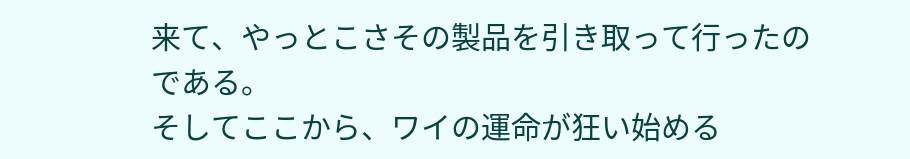来て、やっとこさその製品を引き取って行ったのである。
そしてここから、ワイの運命が狂い始める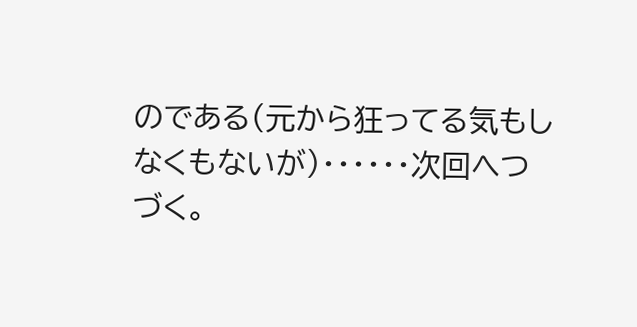のである(元から狂ってる気もしなくもないが)・・・・・・次回へつづく。